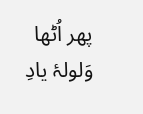پھر اُٹھا وَلولۂ یادِ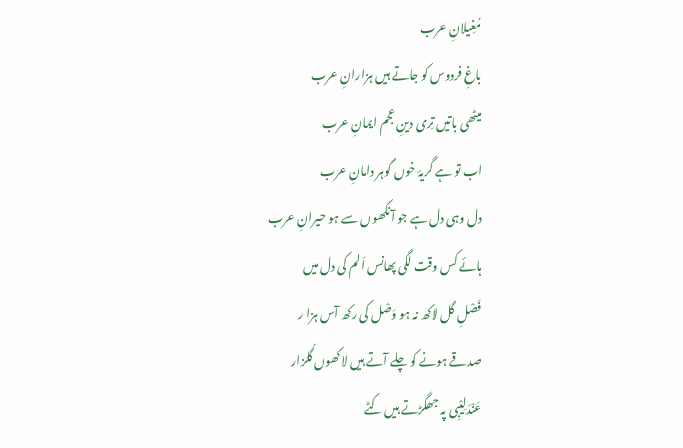مُغِیلانِ عرب
باغِ فردوس کو جاتے ہیں ہزارانِ عرب
میٹھی باتیں تِری دینِ عجم ایمانِ عرب
اب تو ہے گریۂ خوں گوہر دامانِ عرب
دل وہی دل ہے جو آنکھوں سے ہو حیرانِ عرب
ہائے کس وقت لگی پھانس اَلم کی دل میں
فَصْلِ گل لاکھ نہ ہو وَصْل کی رکھ آس ہزا ر
صدقے ہونے کو چلے آتے ہیں لاکھوں گُلزار
عَنْدَلِیْبِی پہ جھگڑتے ہیں کٹے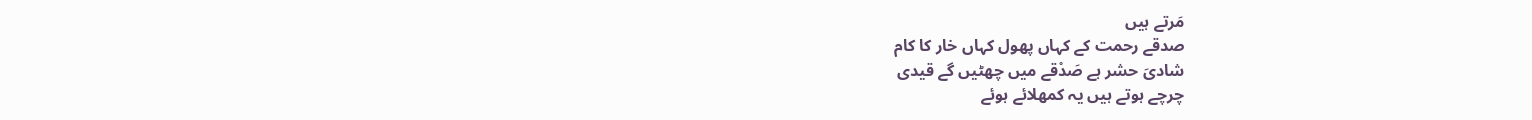مَرتے ہیں
صدقے رحمت کے کہاں پھول کہاں خار کا کام
شادیَ حشر ہے صَدْقے میں چھٹیں گے قیدی
چرچے ہوتے ہیں یہ کمھلائے ہوئے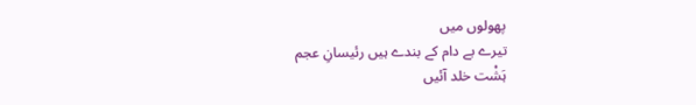پھولوں میں
تیرے بے دام کے بندے ہیں رئیسانِ عجم
ہَشْت خلد آئیں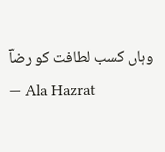وہاں کسب لطافت کو رضاؔ
— Ala Hazrat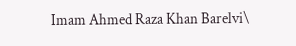Imam Ahmed Raza Khan Barelvi\